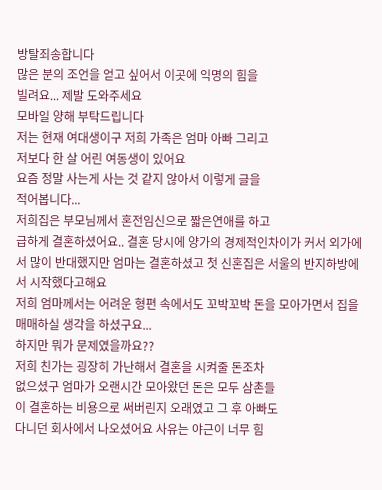방탈죄송합니다
많은 분의 조언을 얻고 싶어서 이곳에 익명의 힘을
빌려요... 제발 도와주세요
모바일 양해 부탁드립니다
저는 현재 여대생이구 저희 가족은 엄마 아빠 그리고
저보다 한 살 어린 여동생이 있어요
요즘 정말 사는게 사는 것 같지 않아서 이렇게 글을
적어봅니다...
저희집은 부모님께서 혼전임신으로 짧은연애를 하고
급하게 결혼하셨어요.. 결혼 당시에 양가의 경제적인차이가 커서 외가에서 많이 반대했지만 엄마는 결혼하셨고 첫 신혼집은 서울의 반지하방에서 시작했다고해요
저희 엄마께서는 어려운 형편 속에서도 꼬박꼬박 돈을 모아가면서 집을 매매하실 생각을 하셨구요...
하지만 뭐가 문제였을까요??
저희 친가는 굉장히 가난해서 결혼을 시켜줄 돈조차
없으셨구 엄마가 오랜시간 모아왔던 돈은 모두 삼촌들
이 결혼하는 비용으로 써버린지 오래였고 그 후 아빠도
다니던 회사에서 나오셨어요 사유는 야근이 너무 힘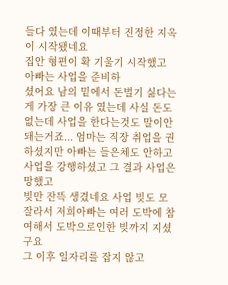들다 였는데 이때부터 진정한 지옥이 시작됐네요
집안 형편이 확 기울기 시작했고 아빠는 사업을 준비하
셨어요 남의 밑에서 돈벌기 싫다는게 가장 큰 이유 였는데 사실 돈도 없는데 사업을 한다는것도 말이안돼는거죠... 엄마는 직장 취업을 권하셨지만 아빠는 들은체도 안하고 사업을 강행하셨고 그 결과 사업은 망했고
빚만 잔뜩 생겼네요 사업 빚도 모잘라서 저희아빠는 여러 도박에 참여해서 도박으로인한 빚까지 지셨구요
그 이후 일자리를 잡지 않고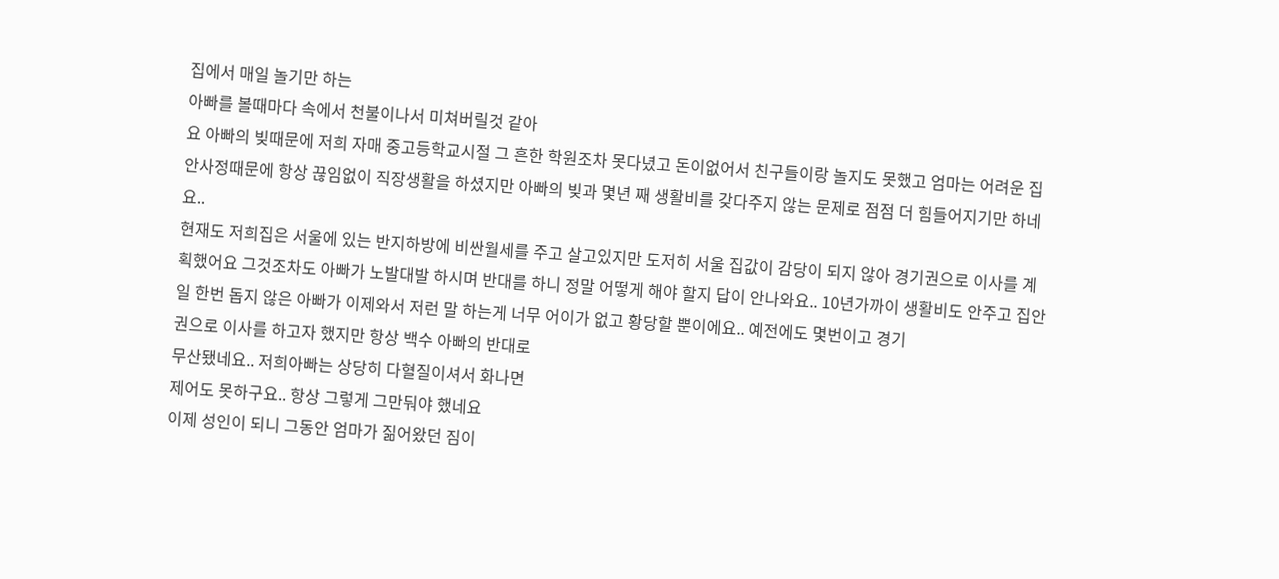집에서 매일 놀기만 하는
아빠를 볼때마다 속에서 천불이나서 미쳐버릴것 같아
요 아빠의 빚때문에 저희 자매 중고등학교시절 그 흔한 학원조차 못다녔고 돈이없어서 친구들이랑 놀지도 못했고 엄마는 어려운 집안사정때문에 항상 끊임없이 직장생활을 하셨지만 아빠의 빚과 몇년 째 생활비를 갖다주지 않는 문제로 점점 더 힘들어지기만 하네요..
현재도 저희집은 서울에 있는 반지하방에 비싼월세를 주고 살고있지만 도저히 서울 집값이 감당이 되지 않아 경기권으로 이사를 계획했어요 그것조차도 아빠가 노발대발 하시며 반대를 하니 정말 어떻게 해야 할지 답이 안나와요.. 10년가까이 생활비도 안주고 집안일 한번 돕지 않은 아빠가 이제와서 저런 말 하는게 너무 어이가 없고 황당할 뿐이에요.. 예전에도 몇번이고 경기
권으로 이사를 하고자 했지만 항상 백수 아빠의 반대로
무산됐네요.. 저희아빠는 상당히 다혈질이셔서 화나면
제어도 못하구요.. 항상 그렇게 그만둬야 했네요
이제 성인이 되니 그동안 엄마가 짊어왔던 짐이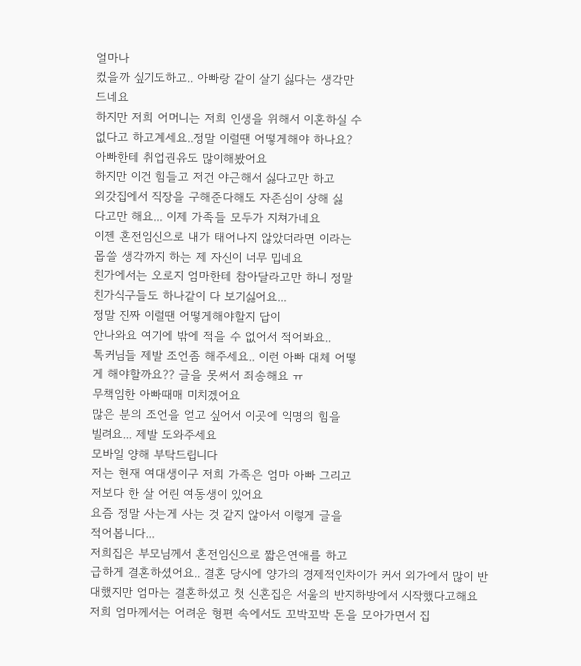얼마나
컸을까 싶기도하고.. 아빠랑 같이 살기 싫다는 생각만
드네요
하지만 저희 어머니는 저희 인생을 위해서 이혼하실 수
없다고 하고계세요..정말 이럴땐 어떻게해야 하나요?
아빠한테 취업권유도 많이해봤어요
하지만 이건 힘들고 저건 야근해서 싫다고만 하고
외갓집에서 직장을 구해준다해도 자존심이 상해 싫
다고만 해요... 이제 가족들 모두가 지쳐가네요
이젠 혼전임신으로 내가 태어나지 않았더라면 이라는
몹쓸 생각까지 하는 제 자신이 너무 밉네요
친가에서는 오로지 엄마한테 참아달라고만 하니 정말
친가식구들도 하나같이 다 보기싫어요...
정말 진짜 이럴땐 어떻게해야할지 답이
안나와요 여기에 밖에 적을 수 없어서 적어봐요..
톡커님들 제발 조언좀 해주세요.. 이런 아빠 대체 어떻
게 해야할까요?? 글을 못써서 죄송해요 ㅠ
무책임한 아빠때매 미치겠어요
많은 분의 조언을 얻고 싶어서 이곳에 익명의 힘을
빌려요... 제발 도와주세요
모바일 양해 부탁드립니다
저는 현재 여대생이구 저희 가족은 엄마 아빠 그리고
저보다 한 살 어린 여동생이 있어요
요즘 정말 사는게 사는 것 같지 않아서 이렇게 글을
적어봅니다...
저희집은 부모님께서 혼전임신으로 짧은연애를 하고
급하게 결혼하셨어요.. 결혼 당시에 양가의 경제적인차이가 커서 외가에서 많이 반대했지만 엄마는 결혼하셨고 첫 신혼집은 서울의 반지하방에서 시작했다고해요
저희 엄마께서는 어려운 형편 속에서도 꼬박꼬박 돈을 모아가면서 집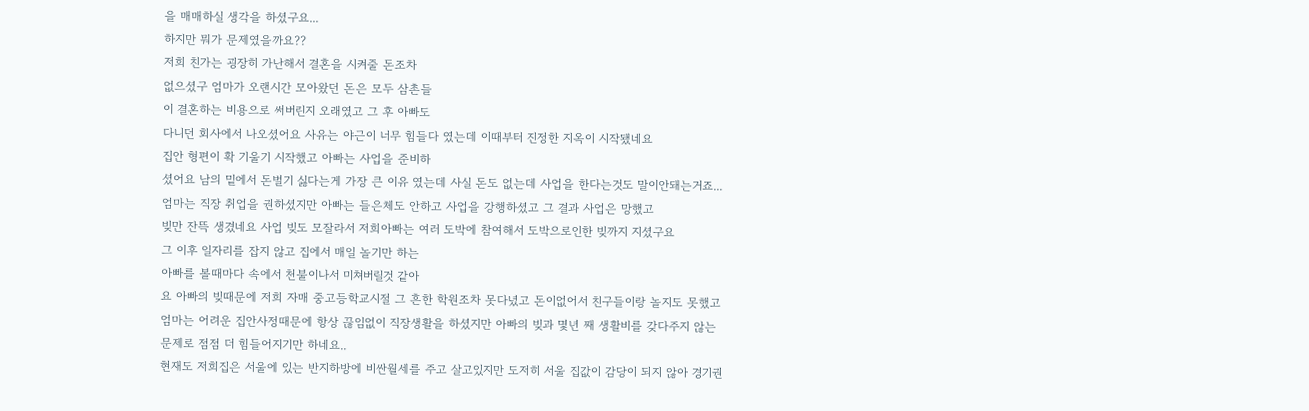을 매매하실 생각을 하셨구요...
하지만 뭐가 문제였을까요??
저희 친가는 굉장히 가난해서 결혼을 시켜줄 돈조차
없으셨구 엄마가 오랜시간 모아왔던 돈은 모두 삼촌들
이 결혼하는 비용으로 써버린지 오래였고 그 후 아빠도
다니던 회사에서 나오셨어요 사유는 야근이 너무 힘들다 였는데 이때부터 진정한 지옥이 시작됐네요
집안 형편이 확 기울기 시작했고 아빠는 사업을 준비하
셨어요 남의 밑에서 돈벌기 싫다는게 가장 큰 이유 였는데 사실 돈도 없는데 사업을 한다는것도 말이안돼는거죠... 엄마는 직장 취업을 권하셨지만 아빠는 들은체도 안하고 사업을 강행하셨고 그 결과 사업은 망했고
빚만 잔뜩 생겼네요 사업 빚도 모잘라서 저희아빠는 여러 도박에 참여해서 도박으로인한 빚까지 지셨구요
그 이후 일자리를 잡지 않고 집에서 매일 놀기만 하는
아빠를 볼때마다 속에서 천불이나서 미쳐버릴것 같아
요 아빠의 빚때문에 저희 자매 중고등학교시절 그 흔한 학원조차 못다녔고 돈이없어서 친구들이랑 놀지도 못했고 엄마는 어려운 집안사정때문에 항상 끊임없이 직장생활을 하셨지만 아빠의 빚과 몇년 째 생활비를 갖다주지 않는 문제로 점점 더 힘들어지기만 하네요..
현재도 저희집은 서울에 있는 반지하방에 비싼월세를 주고 살고있지만 도저히 서울 집값이 감당이 되지 않아 경기권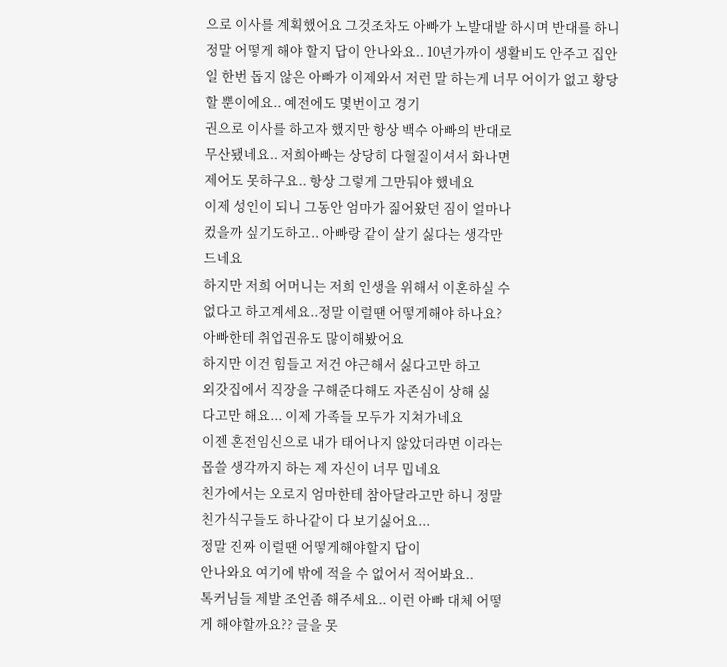으로 이사를 계획했어요 그것조차도 아빠가 노발대발 하시며 반대를 하니 정말 어떻게 해야 할지 답이 안나와요.. 10년가까이 생활비도 안주고 집안일 한번 돕지 않은 아빠가 이제와서 저런 말 하는게 너무 어이가 없고 황당할 뿐이에요.. 예전에도 몇번이고 경기
권으로 이사를 하고자 했지만 항상 백수 아빠의 반대로
무산됐네요.. 저희아빠는 상당히 다혈질이셔서 화나면
제어도 못하구요.. 항상 그렇게 그만둬야 했네요
이제 성인이 되니 그동안 엄마가 짊어왔던 짐이 얼마나
컸을까 싶기도하고.. 아빠랑 같이 살기 싫다는 생각만
드네요
하지만 저희 어머니는 저희 인생을 위해서 이혼하실 수
없다고 하고계세요..정말 이럴땐 어떻게해야 하나요?
아빠한테 취업권유도 많이해봤어요
하지만 이건 힘들고 저건 야근해서 싫다고만 하고
외갓집에서 직장을 구해준다해도 자존심이 상해 싫
다고만 해요... 이제 가족들 모두가 지쳐가네요
이젠 혼전임신으로 내가 태어나지 않았더라면 이라는
몹쓸 생각까지 하는 제 자신이 너무 밉네요
친가에서는 오로지 엄마한테 참아달라고만 하니 정말
친가식구들도 하나같이 다 보기싫어요...
정말 진짜 이럴땐 어떻게해야할지 답이
안나와요 여기에 밖에 적을 수 없어서 적어봐요..
톡커님들 제발 조언좀 해주세요.. 이런 아빠 대체 어떻
게 해야할까요?? 글을 못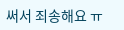써서 죄송해요 ㅠ